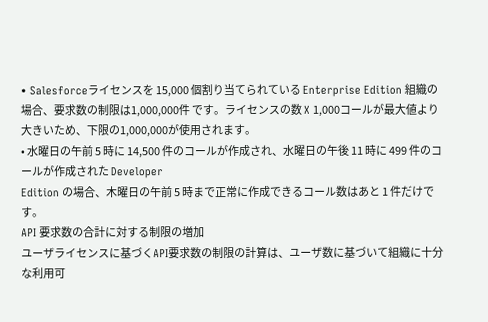• Salesforceライセンスを 15,000 個割り当てられている Enterprise Edition 組織の場合、要求数の制限は1,000,000件 です。ライセンスの数 X 1,000コールが最大値より大きいため、下限の1,000,000が使用されます。
• 水曜日の午前 5 時に 14,500 件のコールが作成され、水曜日の午後 11 時に 499 件のコールが作成された Developer
Edition の場合、木曜日の午前 5 時まで正常に作成できるコール数はあと 1 件だけです。
API 要求数の合計に対する制限の増加
ユーザライセンスに基づくAPI要求数の制限の計算は、ユーザ数に基づいて組織に十分な利用可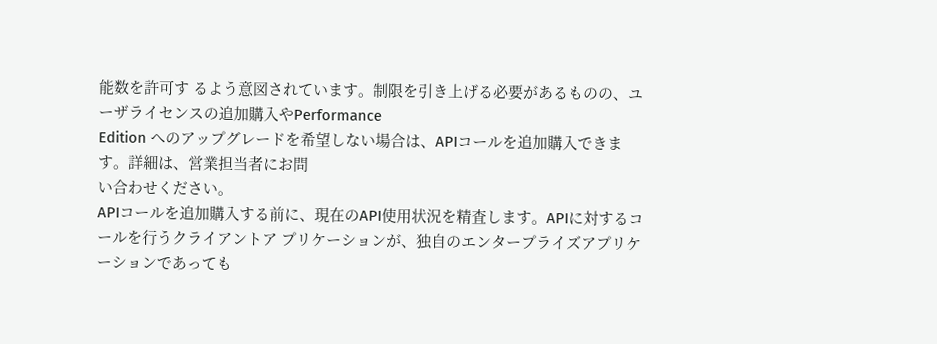能数を許可す るよう意図されています。制限を引き上げる必要があるものの、ユーザライセンスの追加購入やPerformance
Edition へのアップグレードを希望しない場合は、APIコールを追加購入できます。詳細は、営業担当者にお問
い合わせください。
APIコールを追加購入する前に、現在のAPI使用状況を精査します。APIに対するコールを行うクライアントア プリケーションが、独自のエンタープライズアプリケーションであっても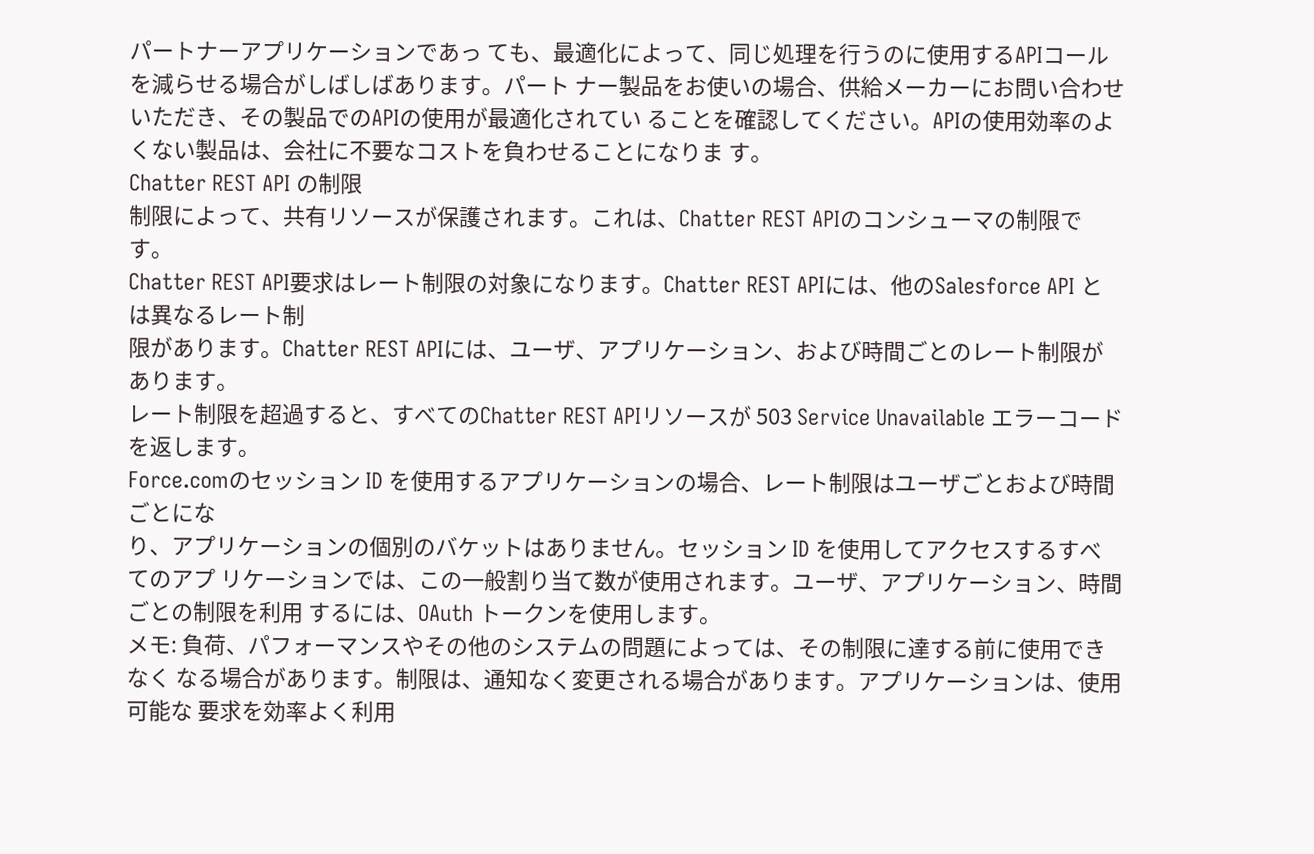パートナーアプリケーションであっ ても、最適化によって、同じ処理を行うのに使用するAPIコールを減らせる場合がしばしばあります。パート ナー製品をお使いの場合、供給メーカーにお問い合わせいただき、その製品でのAPIの使用が最適化されてい ることを確認してください。APIの使用効率のよくない製品は、会社に不要なコストを負わせることになりま す。
Chatter REST API の制限
制限によって、共有リソースが保護されます。これは、Chatter REST APIのコンシューマの制限です。
Chatter REST API要求はレート制限の対象になります。Chatter REST APIには、他のSalesforce API とは異なるレート制
限があります。Chatter REST APIには、ユーザ、アプリケーション、および時間ごとのレート制限があります。
レート制限を超過すると、すべてのChatter REST APIリソースが 503 Service Unavailable エラーコードを返します。
Force.comのセッション ID を使用するアプリケーションの場合、レート制限はユーザごとおよび時間ごとにな
り、アプリケーションの個別のバケットはありません。セッション ID を使用してアクセスするすべてのアプ リケーションでは、この一般割り当て数が使用されます。ユーザ、アプリケーション、時間ごとの制限を利用 するには、OAuth トークンを使用します。
メモ: 負荷、パフォーマンスやその他のシステムの問題によっては、その制限に達する前に使用できなく なる場合があります。制限は、通知なく変更される場合があります。アプリケーションは、使用可能な 要求を効率よく利用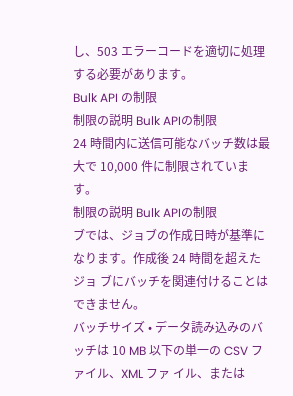し、503 エラーコードを適切に処理する必要があります。
Bulk API の制限
制限の説明 Bulk APIの制限
24 時間内に送信可能なバッチ数は最大で 10,000 件に制限されています。
制限の説明 Bulk APIの制限
ブでは、ジョブの作成日時が基準になります。作成後 24 時間を超えたジョ ブにバッチを関連付けることはできません。
バッチサイズ • データ読み込みのバッチは 10 MB 以下の単一の CSV ファイル、XML ファ イル、または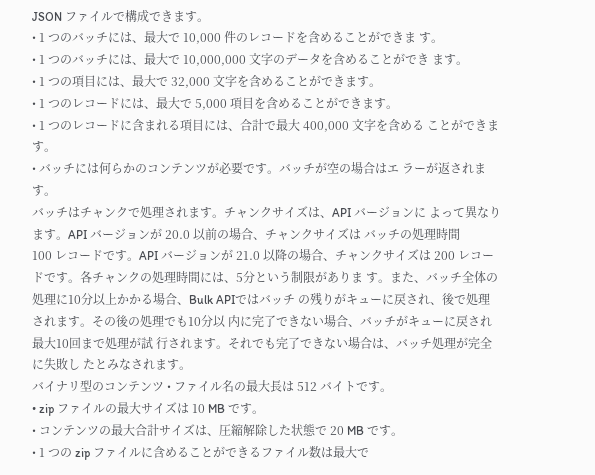JSON ファイルで構成できます。
• 1 つのバッチには、最大で 10,000 件のレコードを含めることができま す。
• 1 つのバッチには、最大で 10,000,000 文字のデータを含めることができ ます。
• 1 つの項目には、最大で 32,000 文字を含めることができます。
• 1 つのレコードには、最大で 5,000 項目を含めることができます。
• 1 つのレコードに含まれる項目には、合計で最大 400,000 文字を含める ことができます。
• バッチには何らかのコンテンツが必要です。バッチが空の場合はエ ラーが返されます。
バッチはチャンクで処理されます。チャンクサイズは、API バージョンに よって異なります。API バージョンが 20.0 以前の場合、チャンクサイズは バッチの処理時間
100 レコードです。API バージョンが 21.0 以降の場合、チャンクサイズは 200 レコードです。各チャンクの処理時間には、5分という制限がありま す。また、バッチ全体の処理に10分以上かかる場合、Bulk APIではバッチ の残りがキューに戻され、後で処理されます。その後の処理でも10分以 内に完了できない場合、バッチがキューに戻され最大10回まで処理が試 行されます。それでも完了できない場合は、バッチ処理が完全に失敗し たとみなされます。
バイナリ型のコンテンツ • ファイル名の最大長は 512 バイトです。
• zip ファイルの最大サイズは 10 MB です。
• コンテンツの最大合計サイズは、圧縮解除した状態で 20 MB です。
• 1 つの zip ファイルに含めることができるファイル数は最大で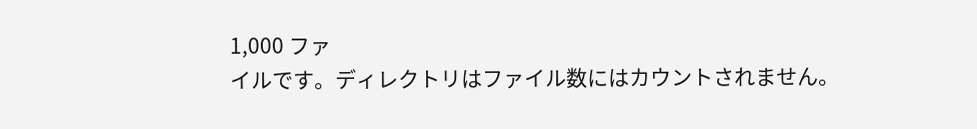1,000 ファ
イルです。ディレクトリはファイル数にはカウントされません。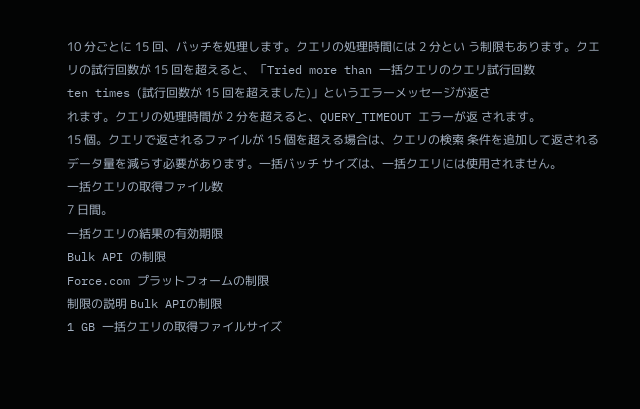10 分ごとに 15 回、バッチを処理します。クエリの処理時間には 2 分とい う制限もあります。クエリの試行回数が 15 回を超えると、「Tried more than 一括クエリのクエリ試行回数
ten times (試行回数が 15 回を超えました)」というエラーメッセージが返さ
れます。クエリの処理時間が 2 分を超えると、QUERY_TIMEOUT エラーが返 されます。
15 個。クエリで返されるファイルが 15 個を超える場合は、クエリの検索 条件を追加して返されるデータ量を減らす必要があります。一括バッチ サイズは、一括クエリには使用されません。
一括クエリの取得ファイル数
7 日間。
一括クエリの結果の有効期限
Bulk API の制限
Force.com プラットフォームの制限
制限の説明 Bulk APIの制限
1 GB 一括クエリの取得ファイルサイズ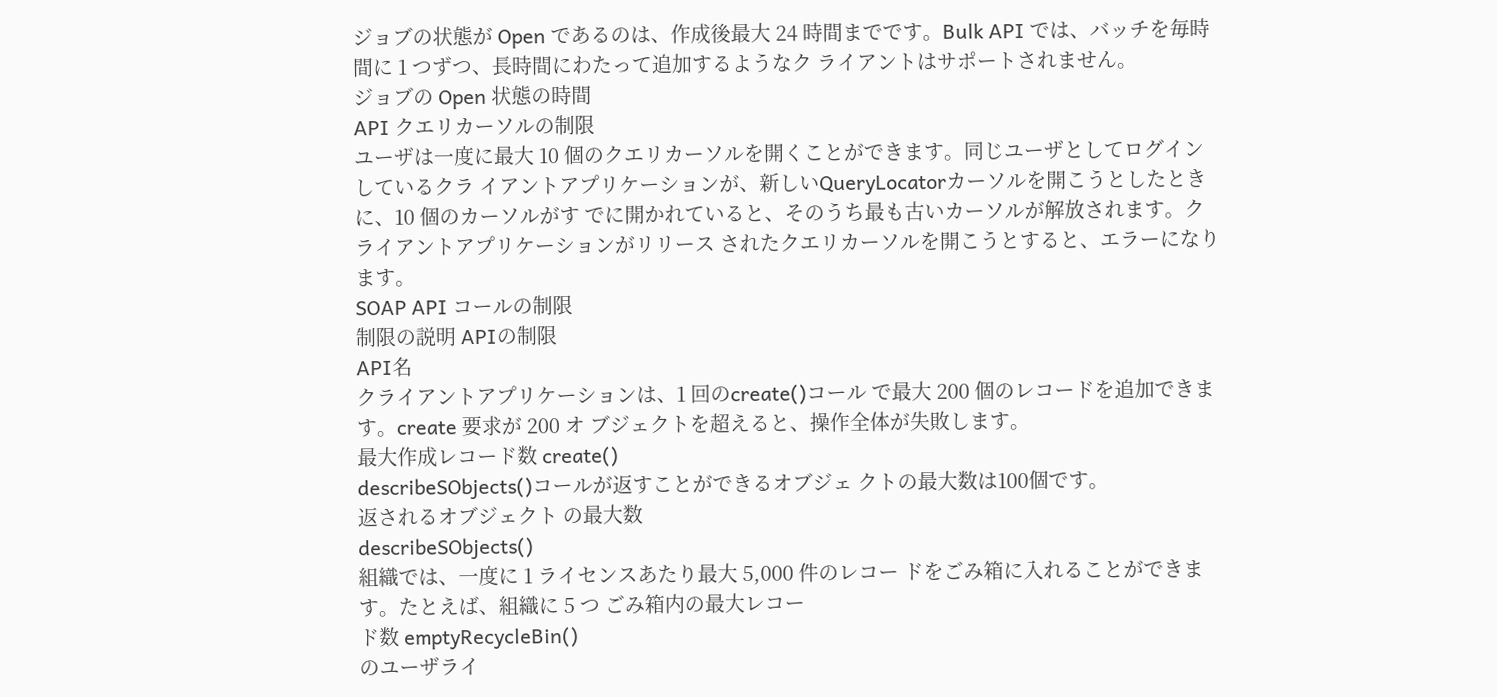ジョブの状態が Open であるのは、作成後最大 24 時間までです。Bulk API では、バッチを毎時間に 1 つずつ、長時間にわたって追加するようなク ライアントはサポートされません。
ジョブの Open 状態の時間
API クエリカーソルの制限
ユーザは一度に最大 10 個のクエリカーソルを開くことができます。同じユーザとしてログインしているクラ イアントアプリケーションが、新しいQueryLocatorカーソルを開こうとしたときに、10 個のカーソルがす でに開かれていると、そのうち最も古いカーソルが解放されます。クライアントアプリケーションがリリース されたクエリカーソルを開こうとすると、エラーになります。
SOAP API コールの制限
制限の説明 APIの制限
API名
クライアントアプリケーションは、1 回のcreate()コール で最大 200 個のレコードを追加できます。create 要求が 200 オ ブジェクトを超えると、操作全体が失敗します。
最大作成レコード数 create()
describeSObjects()コールが返すことができるオブジェ クトの最大数は100個です。
返されるオブジェクト の最大数
describeSObjects()
組織では、一度に 1 ライセンスあたり最大 5,000 件のレコー ドをごみ箱に入れることができます。たとえば、組織に 5 つ ごみ箱内の最大レコー
ド数 emptyRecycleBin()
のユーザライ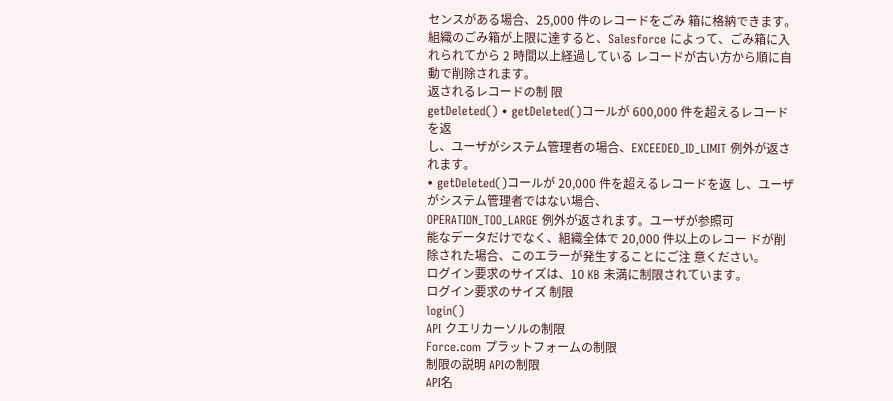センスがある場合、25,000 件のレコードをごみ 箱に格納できます。組織のごみ箱が上限に達すると、Salesforce によって、ごみ箱に入れられてから 2 時間以上経過している レコードが古い方から順に自動で削除されます。
返されるレコードの制 限
getDeleted() • getDeleted()コールが 600,000 件を超えるレコードを返
し、ユーザがシステム管理者の場合、EXCEEDED_ID_LIMIT 例外が返されます。
• getDeleted()コールが 20,000 件を超えるレコードを返 し、ユーザがシステム管理者ではない場合、
OPERATION_TOO_LARGE 例外が返されます。ユーザが参照可
能なデータだけでなく、組織全体で 20,000 件以上のレコー ドが削除された場合、このエラーが発生することにご注 意ください。
ログイン要求のサイズは、10 KB 未満に制限されています。
ログイン要求のサイズ 制限
login()
API クエリカーソルの制限
Force.com プラットフォームの制限
制限の説明 APIの制限
API名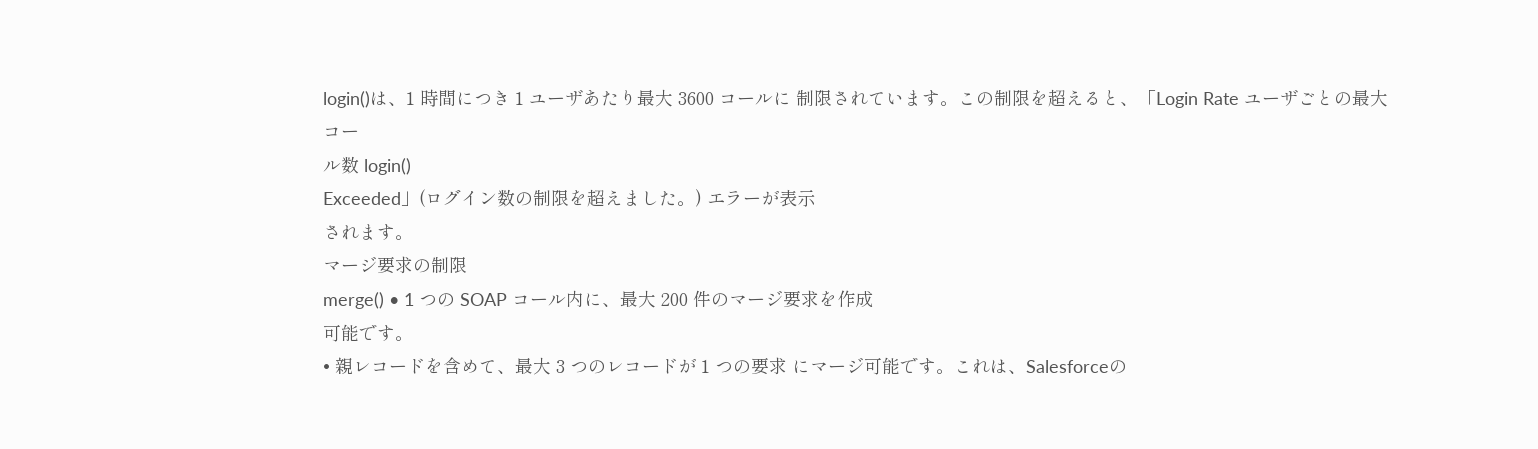login()は、1 時間につき 1 ユーザあたり最大 3600 コールに 制限されています。この制限を超えると、「Login Rate ユーザごとの最大コー
ル数 login()
Exceeded」(ログイン数の制限を超えました。) エラーが表示
されます。
マージ要求の制限
merge() • 1 つの SOAP コール内に、最大 200 件のマージ要求を作成
可能です。
• 親レコードを含めて、最大 3 つのレコードが 1 つの要求 にマージ可能です。これは、Salesforceの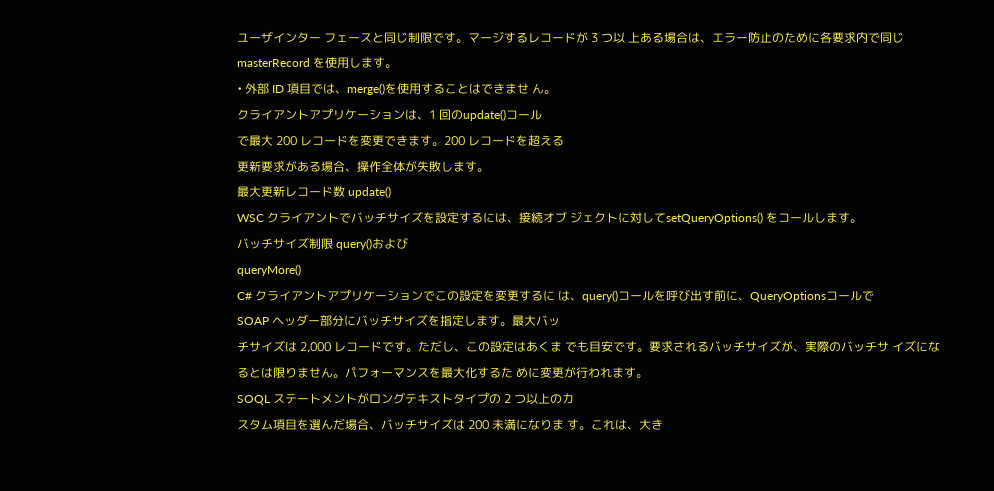ユーザインター フェースと同じ制限です。マージするレコードが 3 つ以 上ある場合は、エラー防止のために各要求内で同じ masterRecord を使用します。
• 外部 ID 項目では、merge()を使用することはできませ ん。
クライアントアプリケーションは、1 回のupdate()コール
で最大 200 レコードを変更できます。200 レコードを超える
更新要求がある場合、操作全体が失敗します。
最大更新レコード数 update()
WSC クライアントでバッチサイズを設定するには、接続オブ ジェクトに対してsetQueryOptions() をコールします。
バッチサイズ制限 query()および
queryMore()
C# クライアントアプリケーションでこの設定を変更するに は、query()コールを呼び出す前に、QueryOptionsコールで
SOAP ヘッダー部分にバッチサイズを指定します。最大バッ
チサイズは 2,000 レコードです。ただし、この設定はあくま でも目安です。要求されるバッチサイズが、実際のバッチサ イズになるとは限りません。パフォーマンスを最大化するた めに変更が行われます。
SOQL ステートメントがロングテキストタイプの 2 つ以上のカ
スタム項目を選んだ場合、バッチサイズは 200 未満になりま す。これは、大き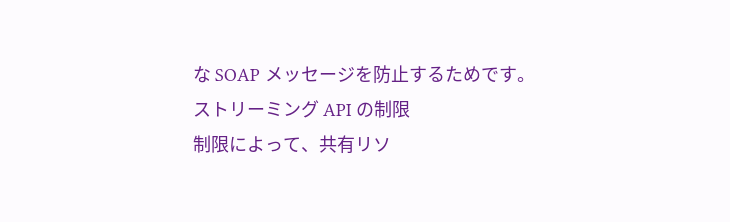な SOAP メッセージを防止するためです。
ストリーミング API の制限
制限によって、共有リソ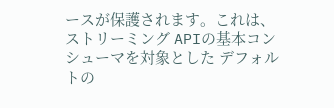ースが保護されます。これは、ストリーミング APIの基本コンシューマを対象とした デフォルトの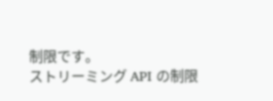制限です。
ストリーミング API の制限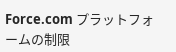Force.com プラットフォームの制限